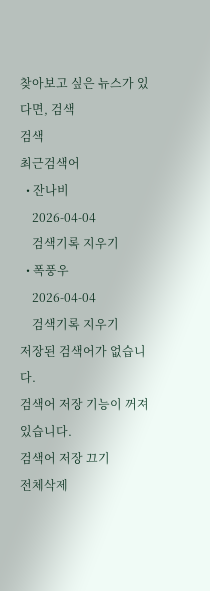찾아보고 싶은 뉴스가 있다면, 검색
검색
최근검색어
  • 잔나비
    2026-04-04
    검색기록 지우기
  • 폭풍우
    2026-04-04
    검색기록 지우기
저장된 검색어가 없습니다.
검색어 저장 기능이 꺼져 있습니다.
검색어 저장 끄기
전체삭제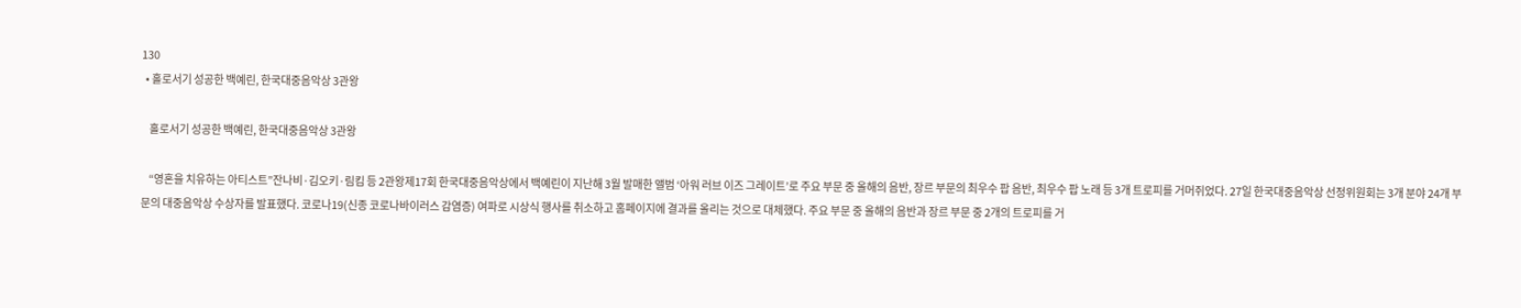130
  • 홀로서기 성공한 백예린, 한국대중음악상 3관왕

    홀로서기 성공한 백예린, 한국대중음악상 3관왕

    “영혼을 치유하는 아티스트”잔나비·김오키·림킴 등 2관왕제17회 한국대중음악상에서 백예린이 지난해 3월 발매한 앨범 ‘아워 러브 이즈 그레이트’로 주요 부문 중 올해의 음반, 장르 부문의 최우수 팝 음반, 최우수 팝 노래 등 3개 트로피를 거머쥐었다. 27일 한국대중음악상 선정위원회는 3개 분야 24개 부문의 대중음악상 수상자를 발표했다. 코로나19(신종 코로나바이러스 감염증) 여파로 시상식 행사를 취소하고 홈페이지에 결과를 올리는 것으로 대체했다. 주요 부문 중 올해의 음반과 장르 부문 중 2개의 트로피를 거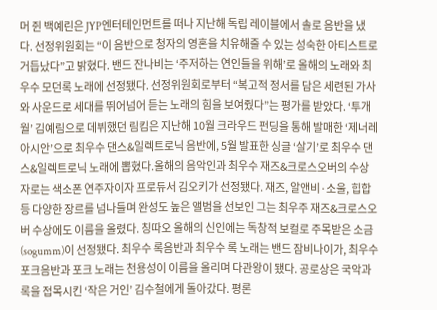머 쥔 백예린은 JYP엔터테인먼트를 떠나 지난해 독립 레이블에서 솔로 음반을 냈다. 선정위원회는 “이 음반으로 청자의 영혼을 치유해줄 수 있는 성숙한 아티스트로 거듭났다”고 밝혔다. 밴드 잔나비는 ‘주저하는 연인들을 위해’로 올해의 노래와 최우수 모던록 노래에 선정됐다. 선정위원회로부터 “복고적 정서를 담은 세련된 가사와 사운드로 세대를 뛰어넘어 듣는 노래의 힘을 보여줬다”는 평가를 받았다. ‘투개월’ 김예림으로 데뷔했던 림킴은 지난해 10월 크라우드 펀딩을 통해 발매한 ‘제너레아시안’으로 최우수 댄스&일렉트로닉 음반에, 5월 발표한 싱글 ‘살기’로 최우수 댄스&일렉트로닉 노래에 뽑혔다.올해의 음악인과 최우수 재즈&크로스오버의 수상자로는 색소폰 연주자이자 프로듀서 김오키가 선정됐다. 재즈, 알앤비·소울, 힙합 등 다양한 장르를 넘나들며 완성도 높은 앨범을 선보인 그는 최우주 재즈&크로스오버 수상에도 이름을 올렸다. 칭따오 올해의 신인에는 독창적 보컬로 주목받은 소금(sogumm)이 선정됐다. 최우수 록음반과 최우수 록 노래는 밴드 잠비나이가, 최우수 포크음반과 포크 노래는 천용성이 이름을 올리며 다관왕이 됐다. 공로상은 국악과 록을 접목시킨 ‘작은 거인’ 김수철에게 돌아갔다. 평론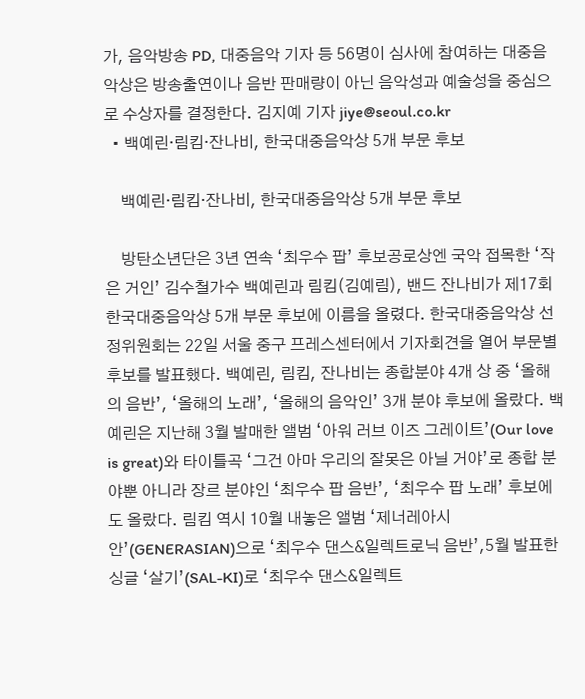가, 음악방송 PD, 대중음악 기자 등 56명이 심사에 참여하는 대중음악상은 방송출연이나 음반 판매량이 아닌 음악성과 예술성을 중심으로 수상자를 결정한다. 김지예 기자 jiye@seoul.co.kr
  • 백예린·림킴·잔나비, 한국대중음악상 5개 부문 후보

    백예린·림킴·잔나비, 한국대중음악상 5개 부문 후보

    방탄소년단은 3년 연속 ‘최우수 팝’ 후보공로상엔 국악 접목한 ‘작은 거인’ 김수철가수 백예린과 림킴(김예림), 밴드 잔나비가 제17회 한국대중음악상 5개 부문 후보에 이름을 올렸다. 한국대중음악상 선정위원회는 22일 서울 중구 프레스센터에서 기자회견을 열어 부문별 후보를 발표했다. 백예린, 림킴, 잔나비는 종합분야 4개 상 중 ‘올해의 음반’, ‘올해의 노래’, ‘올해의 음악인’ 3개 분야 후보에 올랐다. 백예린은 지난해 3월 발매한 앨범 ‘아워 러브 이즈 그레이트’(Our love is great)와 타이틀곡 ‘그건 아마 우리의 잘못은 아닐 거야’로 종합 분야뿐 아니라 장르 분야인 ‘최우수 팝 음반’, ‘최우수 팝 노래’ 후보에도 올랐다. 림킴 역시 10월 내놓은 앨범 ‘제너레아시안’(GENERASIAN)으로 ‘최우수 댄스&일렉트로닉 음반’,5월 발표한 싱글 ‘살기’(SAL-KI)로 ‘최우수 댄스&일렉트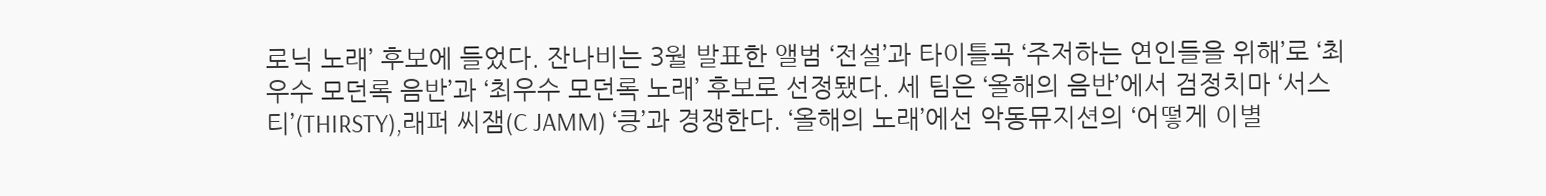로닉 노래’ 후보에 들었다. 잔나비는 3월 발표한 앨범 ‘전설’과 타이틀곡 ‘주저하는 연인들을 위해’로 ‘최우수 모던록 음반’과 ‘최우수 모던록 노래’ 후보로 선정됐다. 세 팀은 ‘올해의 음반’에서 검정치마 ‘서스티’(THIRSTY),래퍼 씨잼(C JAMM) ‘킁’과 경쟁한다. ‘올해의 노래’에선 악동뮤지션의 ‘어떻게 이별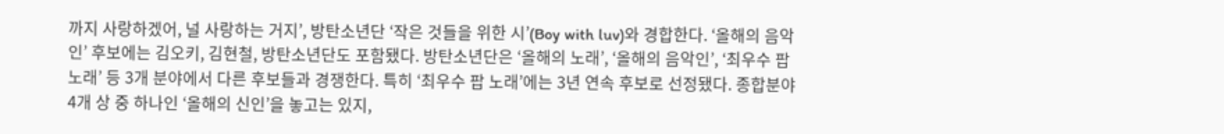까지 사랑하겠어, 널 사랑하는 거지’, 방탄소년단 ‘작은 것들을 위한 시’(Boy with luv)와 경합한다. ‘올해의 음악인’ 후보에는 김오키, 김현철, 방탄소년단도 포함됐다. 방탄소년단은 ‘올해의 노래’, ‘올해의 음악인’, ‘최우수 팝 노래’ 등 3개 분야에서 다른 후보들과 경쟁한다. 특히 ‘최우수 팝 노래’에는 3년 연속 후보로 선정됐다. 종합분야 4개 상 중 하나인 ‘올해의 신인’을 놓고는 있지,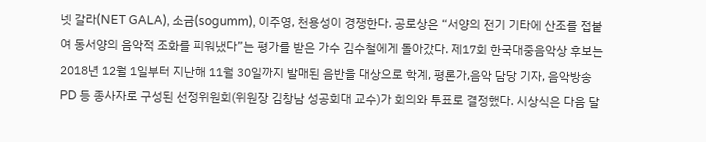넷 갈라(NET GALA), 소금(sogumm), 이주영, 천용성이 경쟁한다. 공로상은 “서양의 전기 기타에 산조를 접붙여 동서양의 음악적 조화를 피워냈다”는 평가를 받은 가수 김수철에게 돌아갔다. 제17회 한국대중음악상 후보는 2018년 12월 1일부터 지난해 11월 30일까지 발매된 음반을 대상으로 학계, 평론가,음악 담당 기자, 음악방송 PD 등 종사자로 구성된 선정위원회(위원장 김창남 성공회대 교수)가 회의와 투표로 결정했다. 시상식은 다음 달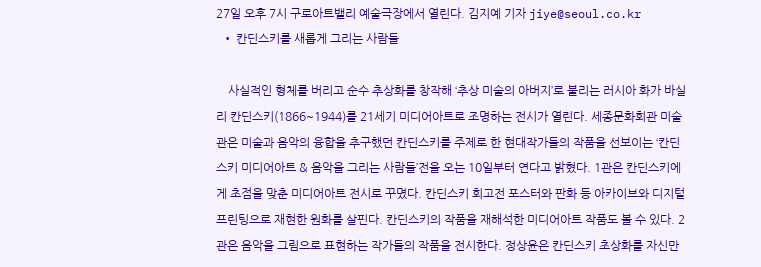27일 오후 7시 구로아트밸리 예술극장에서 열린다. 김지예 기자 jiye@seoul.co.kr
  • 칸딘스키를 새롭게 그리는 사람들

    사실적인 형체를 버리고 순수 추상화를 창작해 ‘추상 미술의 아버지’로 불리는 러시아 화가 바실리 칸딘스키(1866~1944)를 21세기 미디어아트로 조명하는 전시가 열린다. 세종문화회관 미술관은 미술과 음악의 융합을 추구했던 칸딘스키를 주제로 한 현대작가들의 작품을 선보이는 ‘칸딘스키 미디어아트 & 음악을 그리는 사람들’전을 오는 10일부터 연다고 밝혔다. 1관은 칸딘스키에게 초점을 맞춘 미디어아트 전시로 꾸몄다. 칸딘스키 회고전 포스터와 판화 등 아카이브와 디지털 프린팅으로 재현한 원화를 살핀다. 칸딘스키의 작품을 재해석한 미디어아트 작품도 볼 수 있다. 2관은 음악을 그림으로 표현하는 작가들의 작품을 전시한다. 정상윤은 칸딘스키 초상화를 자신만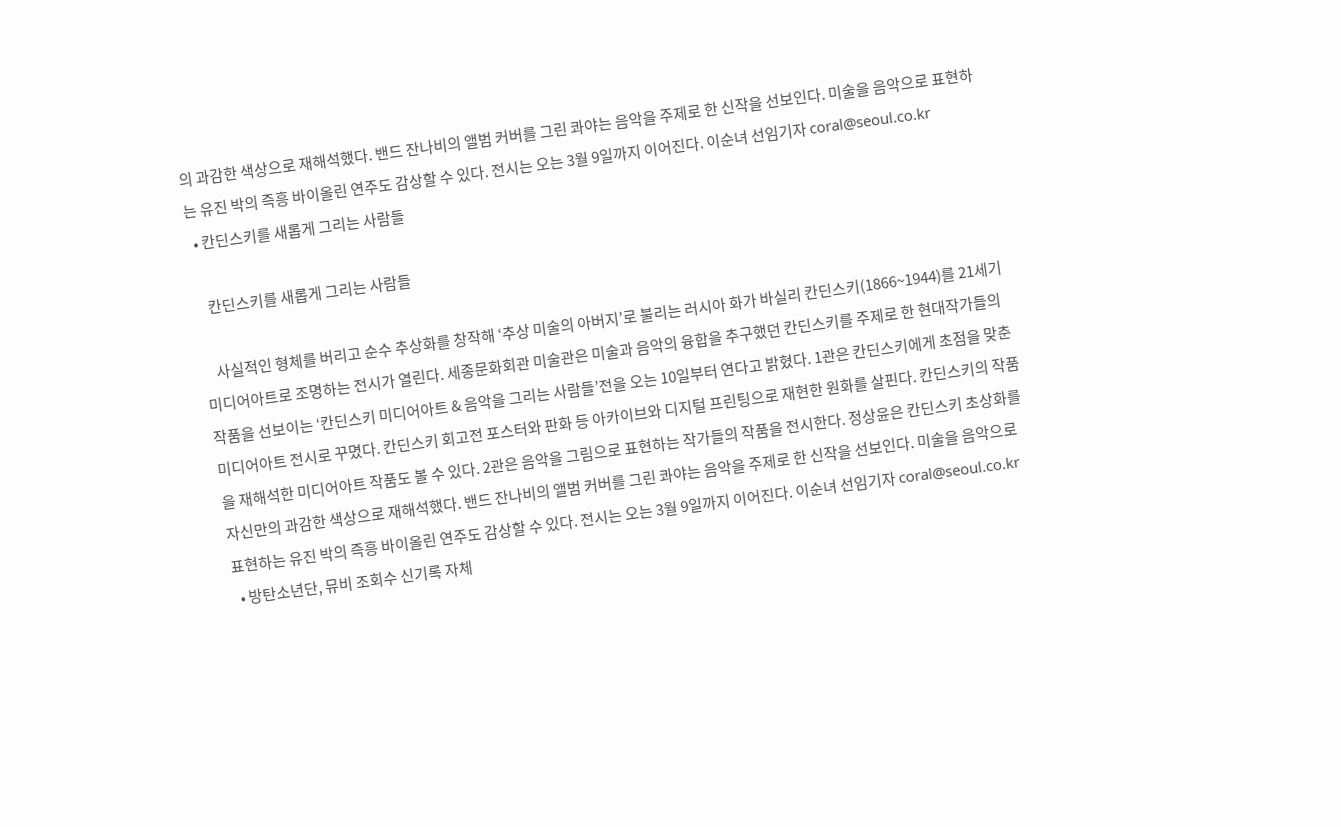의 과감한 색상으로 재해석했다. 밴드 잔나비의 앨범 커버를 그린 콰야는 음악을 주제로 한 신작을 선보인다. 미술을 음악으로 표현하는 유진 박의 즉흥 바이올린 연주도 감상할 수 있다. 전시는 오는 3월 9일까지 이어진다. 이순녀 선임기자 coral@seoul.co.kr
  • 칸딘스키를 새롭게 그리는 사람들

    칸딘스키를 새롭게 그리는 사람들

    사실적인 형체를 버리고 순수 추상화를 창작해 ‘추상 미술의 아버지’로 불리는 러시아 화가 바실리 칸딘스키(1866~1944)를 21세기 미디어아트로 조명하는 전시가 열린다. 세종문화회관 미술관은 미술과 음악의 융합을 추구했던 칸딘스키를 주제로 한 현대작가들의 작품을 선보이는 ‘칸딘스키 미디어아트 & 음악을 그리는 사람들’전을 오는 10일부터 연다고 밝혔다. 1관은 칸딘스키에게 초점을 맞춘 미디어아트 전시로 꾸몄다. 칸딘스키 회고전 포스터와 판화 등 아카이브와 디지털 프린팅으로 재현한 원화를 살핀다. 칸딘스키의 작품을 재해석한 미디어아트 작품도 볼 수 있다. 2관은 음악을 그림으로 표현하는 작가들의 작품을 전시한다. 정상윤은 칸딘스키 초상화를 자신만의 과감한 색상으로 재해석했다. 밴드 잔나비의 앨범 커버를 그린 콰야는 음악을 주제로 한 신작을 선보인다. 미술을 음악으로 표현하는 유진 박의 즉흥 바이올린 연주도 감상할 수 있다. 전시는 오는 3월 9일까지 이어진다. 이순녀 선임기자 coral@seoul.co.kr
  • 방탄소년단, 뮤비 조회수 신기록 자체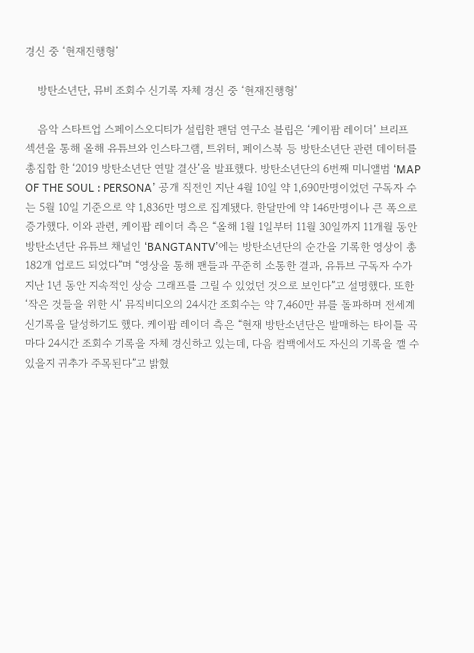경신 중 ‘현재진행형’

    방탄소년단, 뮤비 조회수 신기록 자체 경신 중 ‘현재진행형’

    음악 스타트업 스페이스오디티가 설립한 팬덤 연구소 블립은 ‘케이팜 레이더’ 브리프 섹션을 통해 올해 유튜브와 인스타그램, 트위터, 페이스북 등 방탄소년단 관련 데이터를 총집합 한 ‘2019 방탄소년단 연말 결산’을 발표했다. 방탄소년단의 6번째 미니앨범 ‘MAP OF THE SOUL : PERSONA’ 공개 직전인 지난 4월 10일 약 1,690만명이었던 구독자 수는 5월 10일 기준으로 약 1,836만 명으로 집계됐다. 한달만에 약 146만명이나 큰 폭으로 증가했다. 이와 관련, 케이팝 레이더 측은 “올해 1월 1일부터 11월 30일까지 11개월 동안 방탄소년단 유튜브 채널인 ‘BANGTANTV’에는 방탄소년단의 순간을 기록한 영상이 총 182개 업로드 되었다”며 “영상을 통해 팬들과 꾸준히 소통한 결과, 유튜브 구독자 수가 지난 1년 동안 지속적인 상승 그래프를 그릴 수 있었던 것으로 보인다”고 설명했다. 또한 ‘작은 것들을 위한 시’ 뮤직비디오의 24시간 조회수는 약 7,460만 뷰를 돌파하며 전세계 신기록을 달성하기도 했다. 케이팝 레이더 측은 “현재 방탄소년단은 발매하는 타이틀 곡마다 24시간 조회수 기록을 자체 경신하고 있는데, 다음 컴백에서도 자신의 기록을 깰 수 있을지 귀추가 주목된다”고 밝혔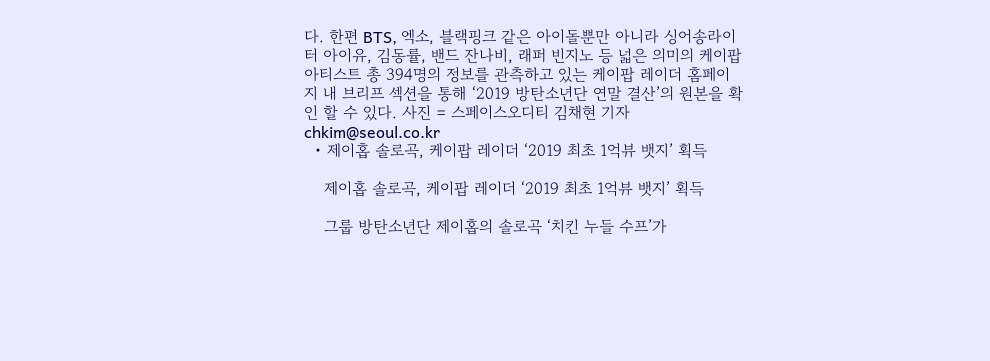다. 한편 BTS, 엑소, 블랙핑크 같은 아이돌뿐만 아니라 싱어송라이터 아이유, 김동률, 밴드 잔나비, 래퍼 빈지노 등 넓은 의미의 케이팝 아티스트 총 394명의 정보를 관측하고 있는 케이팝 레이더 홈페이지 내 브리프 섹션을 통해 ‘2019 방탄소년단 연말 결산’의 원본을 확인 할 수 있다. 사진 = 스페이스오디티 김채현 기자 chkim@seoul.co.kr
  • 제이홉 솔로곡, 케이팝 레이더 ‘2019 최초 1억뷰 뱃지’ 획득

    제이홉 솔로곡, 케이팝 레이더 ‘2019 최초 1억뷰 뱃지’ 획득

    그룹 방탄소년단 제이홉의 솔로곡 ‘치킨 누들 수프’가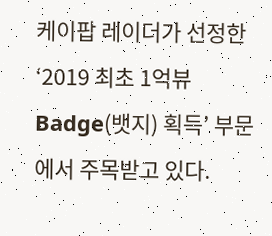케이팝 레이더가 선정한 ‘2019 최초 1억뷰 Badge(뱃지) 획득’ 부문에서 주목받고 있다.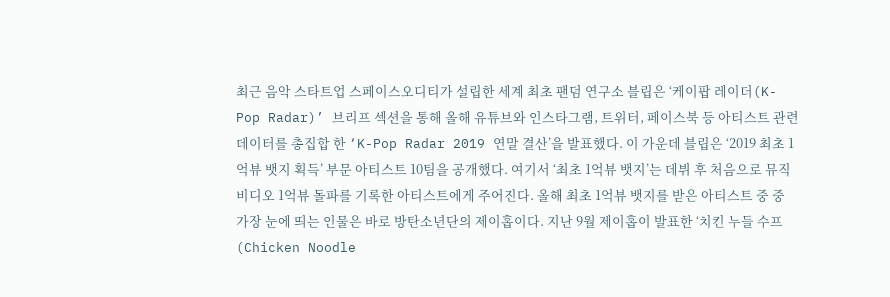최근 음악 스타트업 스페이스오디티가 설립한 세계 최초 팬덤 연구소 블립은 ‘케이팝 레이더(K-Pop Radar)’ 브리프 섹션을 통해 올해 유튜브와 인스타그램, 트위터, 페이스북 등 아티스트 관련 데이터를 총집합 한 ‘K-Pop Radar 2019 연말 결산’을 발표했다. 이 가운데 블립은 ‘2019 최초 1억뷰 뱃지 획득’ 부문 아티스트 10팀을 공개했다. 여기서 ‘최초 1억뷰 뱃지’는 데뷔 후 처음으로 뮤직비디오 1억뷰 돌파를 기록한 아티스트에게 주어진다. 올해 최초 1억뷰 뱃지를 받은 아티스트 중 중 가장 눈에 띄는 인물은 바로 방탄소년단의 제이홉이다. 지난 9월 제이홉이 발표한 ‘치킨 누들 수프(Chicken Noodle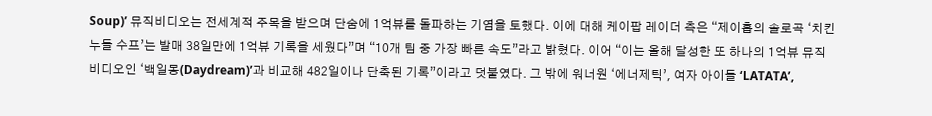Soup)’ 뮤직비디오는 전세계적 주목을 받으며 단숨에 1억뷰를 돌파하는 기염을 토했다. 이에 대해 케이팝 레이더 측은 “제이홉의 솔로곡 ‘치킨 누들 수프’는 발매 38일만에 1억뷰 기록을 세웠다”며 “10개 팀 중 가장 빠른 속도”라고 밝혔다. 이어 “이는 올해 달성한 또 하나의 1억뷰 뮤직비디오인 ‘백일몽(Daydream)’과 비교해 482일이나 단축된 기록”이라고 덧붙였다. 그 밖에 워너원 ‘에너제틱’, 여자 아이들 ‘LATATA’,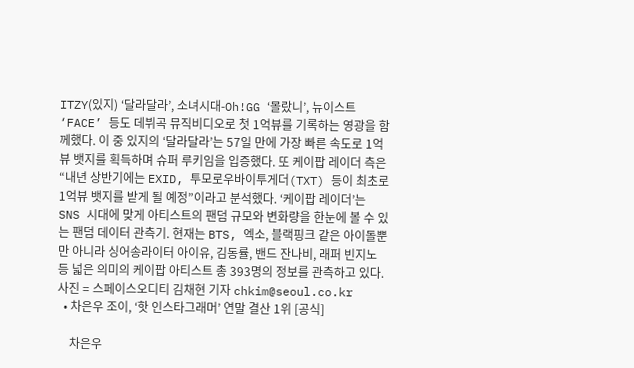ITZY(있지) ‘달라달라’, 소녀시대-Oh!GG ‘몰랐니’, 뉴이스트 ‘FACE’ 등도 데뷔곡 뮤직비디오로 첫 1억뷰를 기록하는 영광을 함께했다. 이 중 있지의 ‘달라달라’는 57일 만에 가장 빠른 속도로 1억뷰 뱃지를 획득하며 슈퍼 루키임을 입증했다. 또 케이팝 레이더 측은 “내년 상반기에는 EXID, 투모로우바이투게더(TXT) 등이 최초로 1억뷰 뱃지를 받게 될 예정”이라고 분석했다. ‘케이팝 레이더’는 SNS 시대에 맞게 아티스트의 팬덤 규모와 변화량을 한눈에 볼 수 있는 팬덤 데이터 관측기. 현재는 BTS, 엑소, 블랙핑크 같은 아이돌뿐만 아니라 싱어송라이터 아이유, 김동률, 밴드 잔나비, 래퍼 빈지노 등 넓은 의미의 케이팝 아티스트 총 393명의 정보를 관측하고 있다. 사진 = 스페이스오디티 김채현 기자 chkim@seoul.co.kr
  • 차은우 조이, ‘핫 인스타그래머’ 연말 결산 1위 [공식]

    차은우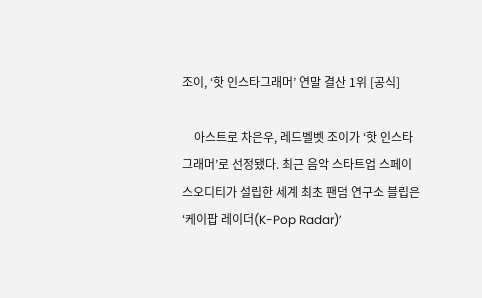조이, ‘핫 인스타그래머’ 연말 결산 1위 [공식]

    아스트로 차은우, 레드벨벳 조이가 ‘핫 인스타그래머’로 선정됐다. 최근 음악 스타트업 스페이스오디티가 설립한 세계 최초 팬덤 연구소 블립은 ‘케이팝 레이더(K-Pop Radar)’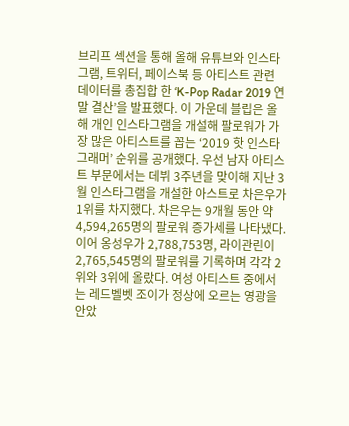브리프 섹션을 통해 올해 유튜브와 인스타그램, 트위터, 페이스북 등 아티스트 관련 데이터를 총집합 한 ‘K-Pop Radar 2019 연말 결산’을 발표했다. 이 가운데 블립은 올해 개인 인스타그램을 개설해 팔로워가 가장 많은 아티스트를 꼽는 ‘2019 핫 인스타그래머’ 순위를 공개했다. 우선 남자 아티스트 부문에서는 데뷔 3주년을 맞이해 지난 3월 인스타그램을 개설한 아스트로 차은우가 1위를 차지했다. 차은우는 9개월 동안 약 4,594,265명의 팔로워 증가세를 나타냈다. 이어 옹성우가 2,788,753명, 라이관린이 2,765,545명의 팔로워를 기록하며 각각 2위와 3위에 올랐다. 여성 아티스트 중에서는 레드벨벳 조이가 정상에 오르는 영광을 안았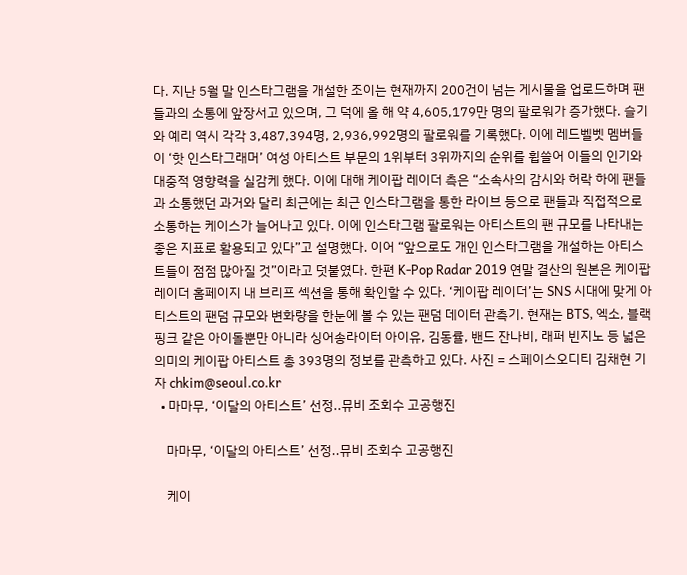다. 지난 5월 말 인스타그램을 개설한 조이는 현재까지 200건이 넘는 게시물을 업로드하며 팬들과의 소통에 앞장서고 있으며, 그 덕에 올 해 약 4,605,179만 명의 팔로워가 증가했다. 슬기와 예리 역시 각각 3,487,394명, 2,936,992명의 팔로워를 기록했다. 이에 레드벨벳 멤버들이 ‘핫 인스타그래머’ 여성 아티스트 부문의 1위부터 3위까지의 순위를 휩쓸어 이들의 인기와 대중적 영향력을 실감케 했다. 이에 대해 케이팝 레이더 측은 “소속사의 감시와 허락 하에 팬들과 소통했던 과거와 달리 최근에는 최근 인스타그램을 통한 라이브 등으로 팬들과 직접적으로 소통하는 케이스가 늘어나고 있다. 이에 인스타그램 팔로워는 아티스트의 팬 규모를 나타내는 좋은 지표로 활용되고 있다”고 설명했다. 이어 “앞으로도 개인 인스타그램을 개설하는 아티스트들이 점점 많아질 것”이라고 덧붙였다. 한편 K-Pop Radar 2019 연말 결산의 원본은 케이팝 레이더 홈페이지 내 브리프 섹션을 통해 확인할 수 있다. ‘케이팝 레이더’는 SNS 시대에 맞게 아티스트의 팬덤 규모와 변화량을 한눈에 볼 수 있는 팬덤 데이터 관측기. 현재는 BTS, 엑소, 블랙핑크 같은 아이돌뿐만 아니라 싱어송라이터 아이유, 김동률, 밴드 잔나비, 래퍼 빈지노 등 넓은 의미의 케이팝 아티스트 총 393명의 정보를 관측하고 있다. 사진 = 스페이스오디티 김채현 기자 chkim@seoul.co.kr
  • 마마무, ‘이달의 아티스트’ 선정..뮤비 조회수 고공행진

    마마무, ‘이달의 아티스트’ 선정..뮤비 조회수 고공행진

    케이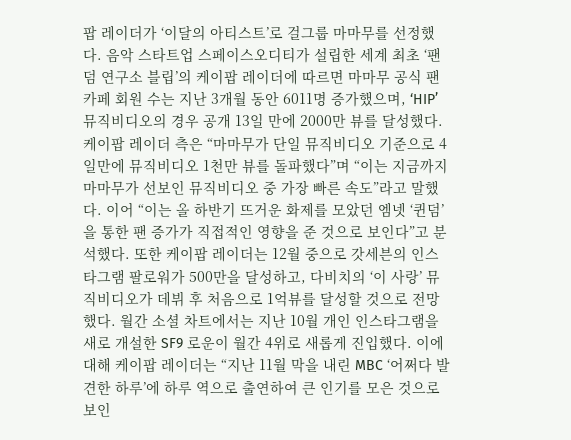팝 레이더가 ‘이달의 아티스트’로 걸그룹 마마무를 선정했다. 음악 스타트업 스페이스오디티가 설립한 세계 최초 ‘팬덤 연구소 블립’의 케이팝 레이더에 따르면 마마무 공식 팬카페 회원 수는 지난 3개월 동안 6011명 증가했으며, ‘HIP’ 뮤직비디오의 경우 공개 13일 만에 2000만 뷰를 달성했다. 케이팝 레이더 측은 “마마무가 단일 뮤직비디오 기준으로 4일만에 뮤직비디오 1천만 뷰를 돌파했다”며 “이는 지금까지 마마무가 선보인 뮤직비디오 중 가장 빠른 속도”라고 말했다. 이어 “이는 올 하반기 뜨거운 화제를 모았던 엠넷 ‘퀸덤’을 통한 팬 증가가 직접적인 영향을 준 것으로 보인다”고 분석했다. 또한 케이팝 레이더는 12월 중으로 갓세븐의 인스타그램 팔로워가 500만을 달성하고, 다비치의 ‘이 사랑’ 뮤직비디오가 데뷔 후 처음으로 1억뷰를 달성할 것으로 전망했다. 월간 소셜 차트에서는 지난 10월 개인 인스타그램을 새로 개설한 SF9 로운이 월간 4위로 새롭게 진입했다. 이에 대해 케이팝 레이더는 “지난 11월 막을 내린 MBC ‘어쩌다 발견한 하루’에 하루 역으로 출연하여 큰 인기를 모은 것으로 보인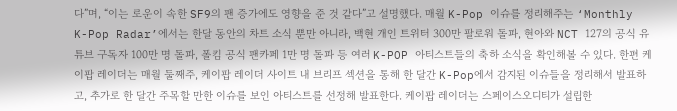다”며, “이는 로운이 속한 SF9의 팬 증가에도 영향을 준 것 같다”고 설명했다. 매월 K-Pop 이슈를 정리해주는 ‘Monthly K-Pop Radar’에서는 한달 동안의 차트 소식 뿐만 아니라, 백현 개인 트위터 300만 팔로워 돌파, 현아와 NCT 127의 공식 유튜브 구독자 100만 명 돌파, 폴킴 공식 팬카페 1만 명 돌파 등 여러 K-POP 아티스트들의 축하 소식을 확인해볼 수 있다. 한편 케이팝 레이더는 매월 둘째주, 케이팝 레이더 사이트 내 브리프 섹션을 통해 한 달간 K-Pop에서 감지된 이슈들을 정리해서 발표하고, 추가로 한 달간 주목할 만한 이슈를 보인 아티스트를 선정해 발표한다. 케이팝 레이더는 스페이스오디티가 설립한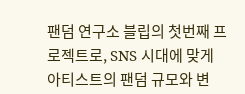팬덤 연구소 블립의 첫번째 프로젝트로, SNS 시대에 맞게 아티스트의 팬덤 규모와 변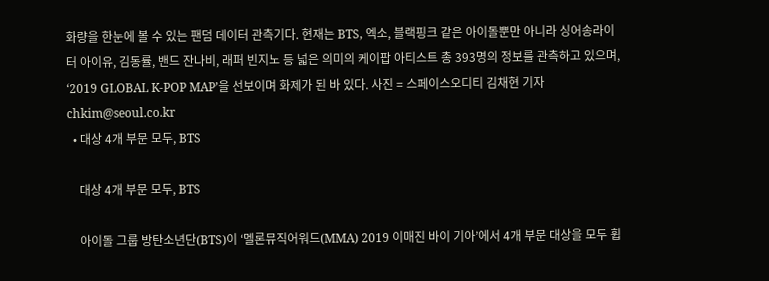화량을 한눈에 볼 수 있는 팬덤 데이터 관측기다. 현재는 BTS, 엑소, 블랙핑크 같은 아이돌뿐만 아니라 싱어송라이터 아이유, 김동률, 밴드 잔나비, 래퍼 빈지노 등 넓은 의미의 케이팝 아티스트 총 393명의 정보를 관측하고 있으며, ‘2019 GLOBAL K-POP MAP’을 선보이며 화제가 된 바 있다. 사진 = 스페이스오디티 김채현 기자 chkim@seoul.co.kr
  • 대상 4개 부문 모두, BTS

    대상 4개 부문 모두, BTS

    아이돌 그룹 방탄소년단(BTS)이 ‘멜론뮤직어워드(MMA) 2019 이매진 바이 기아’에서 4개 부문 대상을 모두 휩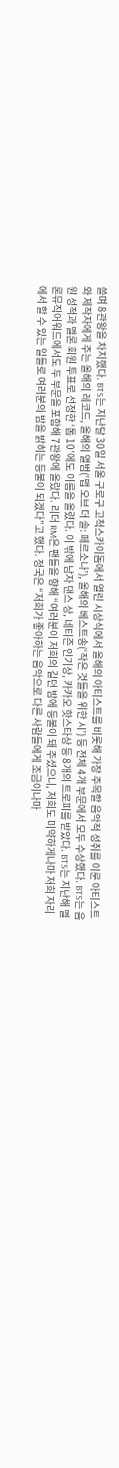쓸며 8관왕을 차지했다. BTS는 지난달 30일 서울 구로구 고척스카이돔에서 열린 시상식에서 올해의 아티스트를 비롯해 가장 주목할 음악적 성취를 이룬 아티스트와 제작자에게 주는 올해의 레코드, 올해의 앨범(‘맵 오브 더 솔: 페르소나’), 올해의 베스트송(‘작은 것들을 위한 시’) 등 전체 4개 부문에서 모두 수상했다. BTS는 음원 성적과 멜론 회원 투표로 선정한 ‘톱 10’에도 이름을 올렸다. 이 밖에 남자 댄스 상, 네티즌 인기상, 카카오 핫스타상 등 8개의 트로피를 받았다. BTS는 지난해 멜론뮤직어워드에서도 두 부문을 포함해 7관왕에 올랐다. 리더 RM은 팬들을 향해 “여러분이 저희의 길던 밤에 등불이 돼 주셨으니, 저희도 미약하게나마 저희 자리에서 할 수 있는 일들로 여러분의 밤을 밝히는 등불이 되겠다”고 했다. 정국은 “저희가 좋아하는 음악으로 다른 사람들에게 조금이나마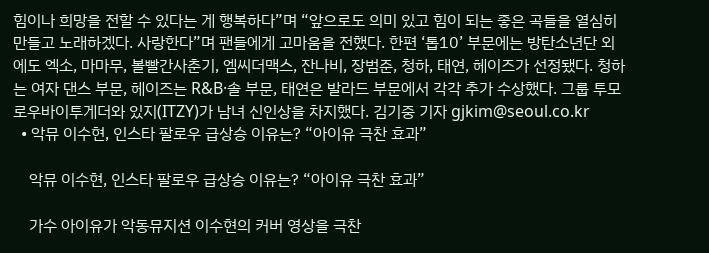힘이나 희망을 전할 수 있다는 게 행복하다”며 “앞으로도 의미 있고 힘이 되는 좋은 곡들을 열심히 만들고 노래하겠다. 사랑한다”며 팬들에게 고마움을 전했다. 한편 ‘톱10’ 부문에는 방탄소년단 외에도 엑소, 마마무, 볼빨간사춘기, 엠씨더맥스, 잔나비, 장범준, 청하, 태연, 헤이즈가 선정됐다. 청하는 여자 댄스 부문, 헤이즈는 R&B·솔 부문, 태연은 발라드 부문에서 각각 추가 수상했다. 그룹 투모로우바이투게더와 있지(ITZY)가 남녀 신인상을 차지했다. 김기중 기자 gjkim@seoul.co.kr
  • 악뮤 이수현, 인스타 팔로우 급상승 이유는? “아이유 극찬 효과”

    악뮤 이수현, 인스타 팔로우 급상승 이유는? “아이유 극찬 효과”

    가수 아이유가 악동뮤지션 이수현의 커버 영상을 극찬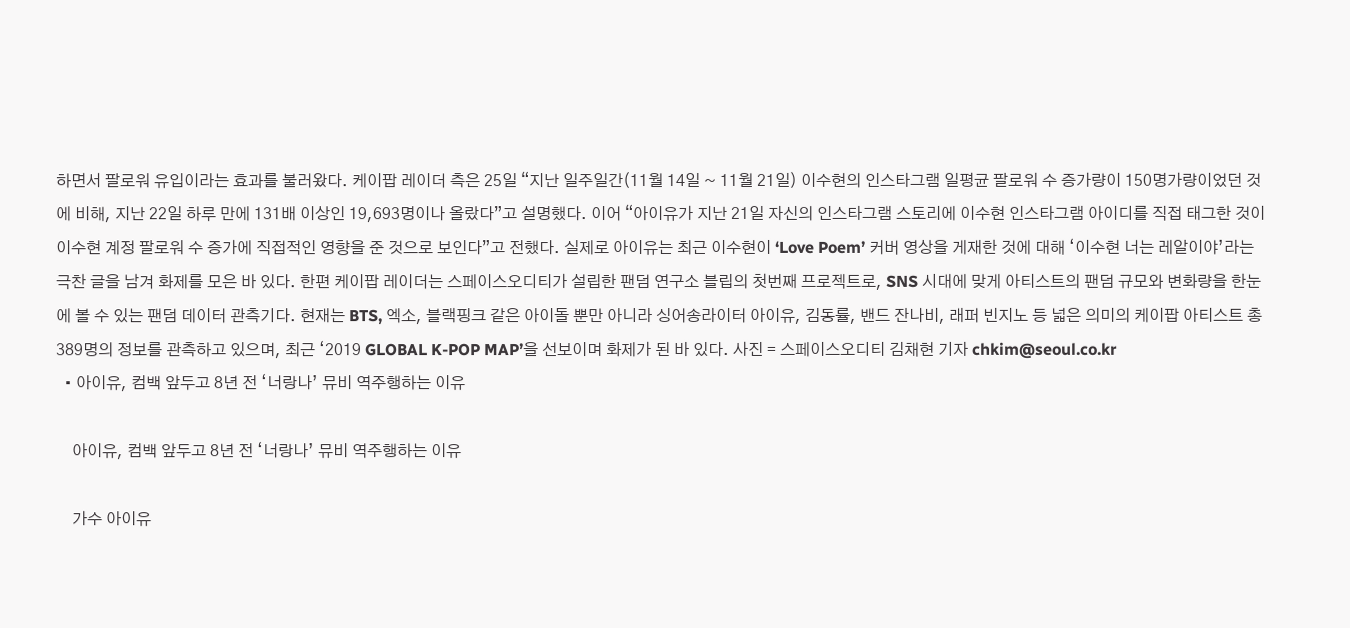하면서 팔로워 유입이라는 효과를 불러왔다. 케이팝 레이더 측은 25일 “지난 일주일간(11월 14일 ~ 11월 21일) 이수현의 인스타그램 일평균 팔로워 수 증가량이 150명가량이었던 것에 비해, 지난 22일 하루 만에 131배 이상인 19,693명이나 올랐다”고 설명했다. 이어 “아이유가 지난 21일 자신의 인스타그램 스토리에 이수현 인스타그램 아이디를 직접 태그한 것이 이수현 계정 팔로워 수 증가에 직접적인 영향을 준 것으로 보인다”고 전했다. 실제로 아이유는 최근 이수현이 ‘Love Poem’ 커버 영상을 게재한 것에 대해 ‘이수현 너는 레알이야’라는 극찬 글을 남겨 화제를 모은 바 있다. 한편 케이팝 레이더는 스페이스오디티가 설립한 팬덤 연구소 블립의 첫번째 프로젝트로, SNS 시대에 맞게 아티스트의 팬덤 규모와 변화량을 한눈에 볼 수 있는 팬덤 데이터 관측기다. 현재는 BTS, 엑소, 블랙핑크 같은 아이돌 뿐만 아니라 싱어송라이터 아이유, 김동률, 밴드 잔나비, 래퍼 빈지노 등 넓은 의미의 케이팝 아티스트 총 389명의 정보를 관측하고 있으며, 최근 ‘2019 GLOBAL K-POP MAP’을 선보이며 화제가 된 바 있다. 사진 = 스페이스오디티 김채현 기자 chkim@seoul.co.kr
  • 아이유, 컴백 앞두고 8년 전 ‘너랑나’ 뮤비 역주행하는 이유

    아이유, 컴백 앞두고 8년 전 ‘너랑나’ 뮤비 역주행하는 이유

    가수 아이유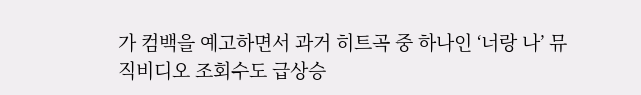가 컴백을 예고하면서 과거 히트곡 중 하나인 ‘너랑 나’ 뮤직비디오 조회수도 급상승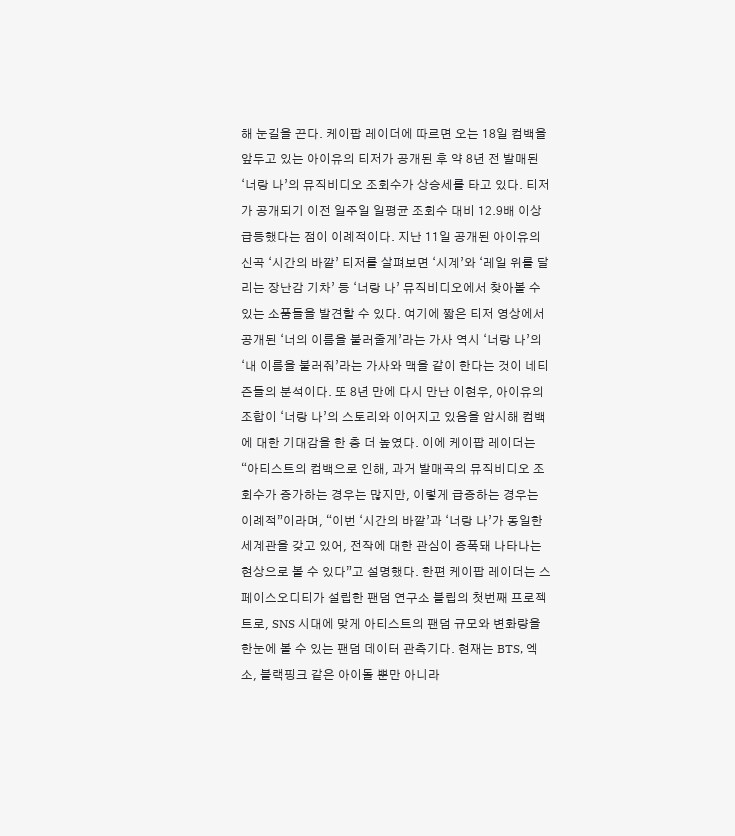해 눈길을 끈다. 케이팝 레이더에 따르면 오는 18일 컴백을 앞두고 있는 아이유의 티저가 공개된 후 약 8년 전 발매된 ‘너랑 나’의 뮤직비디오 조회수가 상승세를 타고 있다. 티저가 공개되기 이전 일주일 일평균 조회수 대비 12.9배 이상 급등했다는 점이 이례적이다. 지난 11일 공개된 아이유의 신곡 ‘시간의 바깥’ 티저를 살펴보면 ‘시계’와 ‘레일 위를 달리는 장난감 기차’ 등 ‘너랑 나’ 뮤직비디오에서 찾아볼 수 있는 소품들을 발견할 수 있다. 여기에 짧은 티저 영상에서 공개된 ‘너의 이름을 불러줄게’라는 가사 역시 ‘너랑 나’의 ‘내 이름을 불러줘’라는 가사와 맥을 같이 한다는 것이 네티즌들의 분석이다. 또 8년 만에 다시 만난 이현우, 아이유의 조합이 ‘너랑 나’의 스토리와 이어지고 있음을 암시해 컴백에 대한 기대감을 한 층 더 높였다. 이에 케이팝 레이더는 “아티스트의 컴백으로 인해, 과거 발매곡의 뮤직비디오 조회수가 증가하는 경우는 많지만, 이렇게 급증하는 경우는 이례적”이라며, “이번 ‘시간의 바깥’과 ‘너랑 나’가 동일한 세계관을 갖고 있어, 전작에 대한 관심이 증폭돼 나타나는 현상으로 볼 수 있다”고 설명했다. 한편 케이팝 레이더는 스페이스오디티가 설립한 팬덤 연구소 블립의 첫번째 프로젝트로, SNS 시대에 맞게 아티스트의 팬덤 규모와 변화량을 한눈에 볼 수 있는 팬덤 데이터 관측기다. 현재는 BTS, 엑소, 블랙핑크 같은 아이돌 뿐만 아니라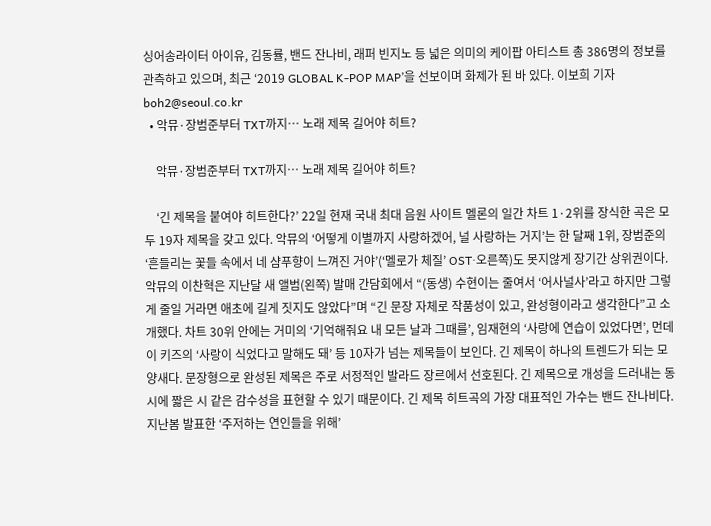싱어송라이터 아이유, 김동률, 밴드 잔나비, 래퍼 빈지노 등 넓은 의미의 케이팝 아티스트 총 386명의 정보를 관측하고 있으며, 최근 ‘2019 GLOBAL K-POP MAP’을 선보이며 화제가 된 바 있다. 이보희 기자 boh2@seoul.co.kr
  • 악뮤·장범준부터 TXT까지… 노래 제목 길어야 히트?

    악뮤·장범준부터 TXT까지… 노래 제목 길어야 히트?

    ‘긴 제목을 붙여야 히트한다?’ 22일 현재 국내 최대 음원 사이트 멜론의 일간 차트 1·2위를 장식한 곡은 모두 19자 제목을 갖고 있다. 악뮤의 ‘어떻게 이별까지 사랑하겠어, 널 사랑하는 거지’는 한 달째 1위, 장범준의 ‘흔들리는 꽃들 속에서 네 샴푸향이 느껴진 거야’(‘멜로가 체질’ OST·오른쪽)도 못지않게 장기간 상위권이다. 악뮤의 이찬혁은 지난달 새 앨범(왼쪽) 발매 간담회에서 “(동생) 수현이는 줄여서 ‘어사널사’라고 하지만 그렇게 줄일 거라면 애초에 길게 짓지도 않았다”며 “긴 문장 자체로 작품성이 있고, 완성형이라고 생각한다”고 소개했다. 차트 30위 안에는 거미의 ‘기억해줘요 내 모든 날과 그때를’, 임재현의 ‘사랑에 연습이 있었다면’, 먼데이 키즈의 ‘사랑이 식었다고 말해도 돼’ 등 10자가 넘는 제목들이 보인다. 긴 제목이 하나의 트렌드가 되는 모양새다. 문장형으로 완성된 제목은 주로 서정적인 발라드 장르에서 선호된다. 긴 제목으로 개성을 드러내는 동시에 짧은 시 같은 감수성을 표현할 수 있기 때문이다. 긴 제목 히트곡의 가장 대표적인 가수는 밴드 잔나비다. 지난봄 발표한 ‘주저하는 연인들을 위해’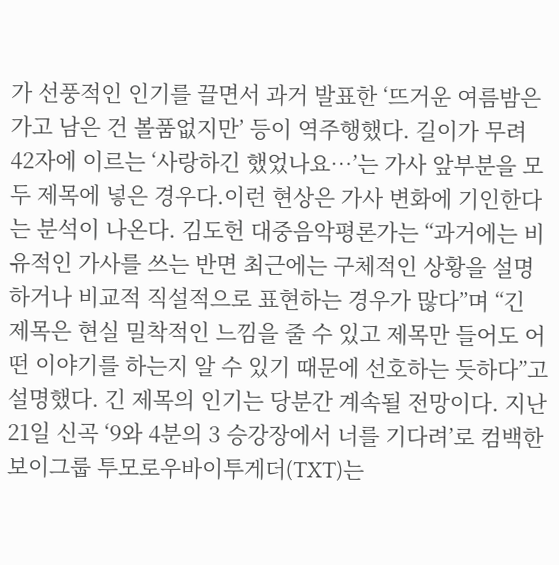가 선풍적인 인기를 끌면서 과거 발표한 ‘뜨거운 여름밤은 가고 남은 건 볼품없지만’ 등이 역주행했다. 길이가 무려 42자에 이르는 ‘사랑하긴 했었나요…’는 가사 앞부분을 모두 제목에 넣은 경우다.이런 현상은 가사 변화에 기인한다는 분석이 나온다. 김도헌 대중음악평론가는 “과거에는 비유적인 가사를 쓰는 반면 최근에는 구체적인 상황을 설명하거나 비교적 직설적으로 표현하는 경우가 많다”며 “긴 제목은 현실 밀착적인 느낌을 줄 수 있고 제목만 들어도 어떤 이야기를 하는지 알 수 있기 때문에 선호하는 듯하다”고 설명했다. 긴 제목의 인기는 당분간 계속될 전망이다. 지난 21일 신곡 ‘9와 4분의 3 승강장에서 너를 기다려’로 컴백한 보이그룹 투모로우바이투게더(TXT)는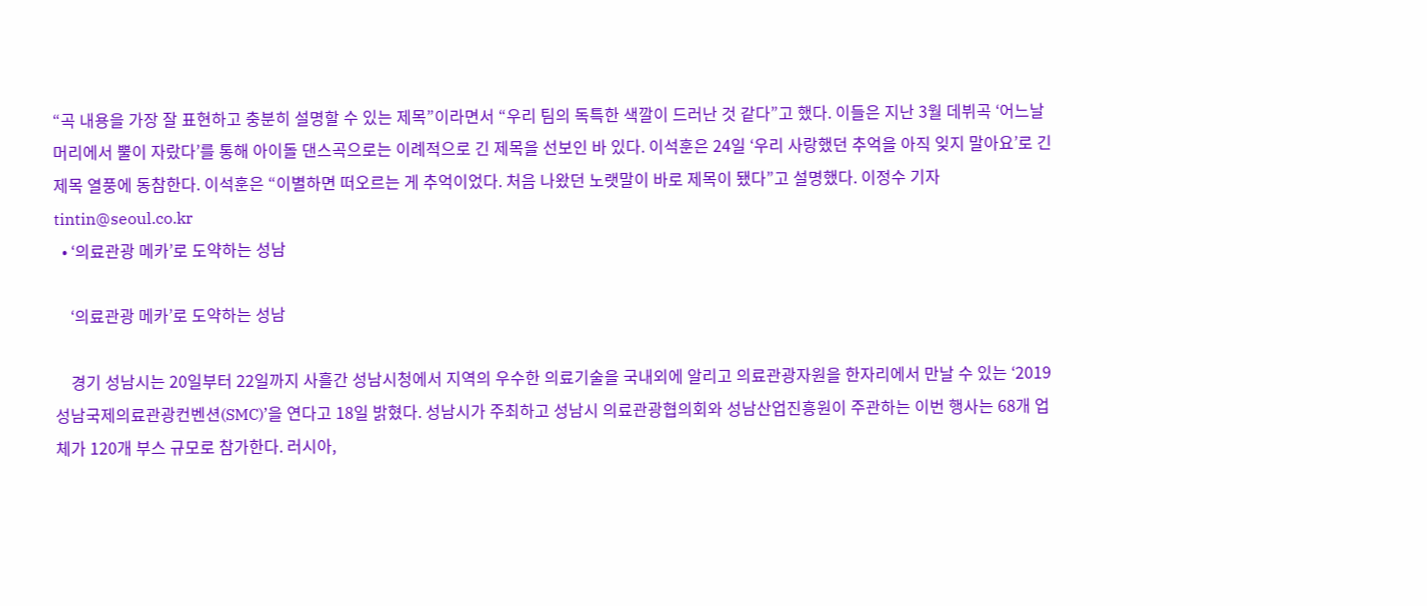“곡 내용을 가장 잘 표현하고 충분히 설명할 수 있는 제목”이라면서 “우리 팀의 독특한 색깔이 드러난 것 같다”고 했다. 이들은 지난 3월 데뷔곡 ‘어느날 머리에서 뿔이 자랐다’를 통해 아이돌 댄스곡으로는 이례적으로 긴 제목을 선보인 바 있다. 이석훈은 24일 ‘우리 사랑했던 추억을 아직 잊지 말아요’로 긴 제목 열풍에 동참한다. 이석훈은 “이별하면 떠오르는 게 추억이었다. 처음 나왔던 노랫말이 바로 제목이 됐다”고 설명했다. 이정수 기자 tintin@seoul.co.kr
  • ‘의료관광 메카’로 도약하는 성남

    ‘의료관광 메카’로 도약하는 성남

    경기 성남시는 20일부터 22일까지 사흘간 성남시청에서 지역의 우수한 의료기술을 국내외에 알리고 의료관광자원을 한자리에서 만날 수 있는 ‘2019 성남국제의료관광컨벤션(SMC)’을 연다고 18일 밝혔다. 성남시가 주최하고 성남시 의료관광협의회와 성남산업진흥원이 주관하는 이번 행사는 68개 업체가 120개 부스 규모로 참가한다. 러시아,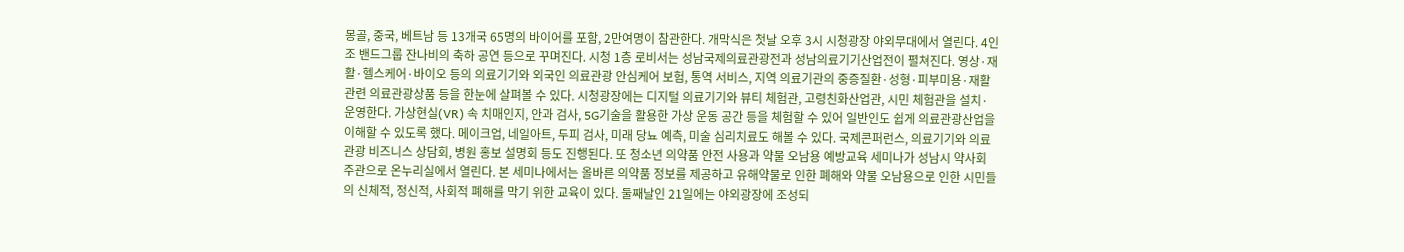몽골, 중국, 베트남 등 13개국 65명의 바이어를 포함, 2만여명이 참관한다. 개막식은 첫날 오후 3시 시청광장 야외무대에서 열린다. 4인조 밴드그룹 잔나비의 축하 공연 등으로 꾸며진다. 시청 1층 로비서는 성남국제의료관광전과 성남의료기기산업전이 펼쳐진다. 영상·재활·헬스케어·바이오 등의 의료기기와 외국인 의료관광 안심케어 보험, 통역 서비스, 지역 의료기관의 중증질환·성형·피부미용·재활 관련 의료관광상품 등을 한눈에 살펴볼 수 있다. 시청광장에는 디지털 의료기기와 뷰티 체험관, 고령친화산업관, 시민 체험관을 설치·운영한다. 가상현실(VR) 속 치매인지, 안과 검사, 5G기술을 활용한 가상 운동 공간 등을 체험할 수 있어 일반인도 쉽게 의료관광산업을 이해할 수 있도록 했다. 메이크업, 네일아트, 두피 검사, 미래 당뇨 예측, 미술 심리치료도 해볼 수 있다. 국제콘퍼런스, 의료기기와 의료관광 비즈니스 상담회, 병원 홍보 설명회 등도 진행된다. 또 청소년 의약품 안전 사용과 약물 오남용 예방교육 세미나가 성남시 약사회 주관으로 온누리실에서 열린다. 본 세미나에서는 올바른 의약품 정보를 제공하고 유해약물로 인한 폐해와 약물 오남용으로 인한 시민들의 신체적, 정신적, 사회적 폐해를 막기 위한 교육이 있다. 둘째날인 21일에는 야외광장에 조성되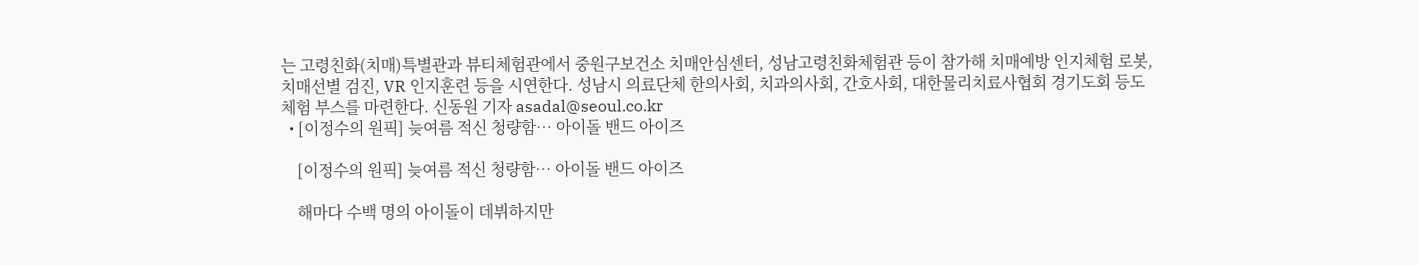는 고령친화(치매)특별관과 뷰티체험관에서 중원구보건소 치매안심센터, 성남고령친화체험관 등이 참가해 치매예방 인지체험 로봇, 치매선별 검진, VR 인지훈련 등을 시연한다. 성남시 의료단체 한의사회, 치과의사회, 간호사회, 대한물리치료사협회 경기도회 등도 체험 부스를 마련한다. 신동원 기자 asadal@seoul.co.kr
  • [이정수의 원픽] 늦여름 적신 청량함… 아이돌 밴드 아이즈

    [이정수의 원픽] 늦여름 적신 청량함… 아이돌 밴드 아이즈

    해마다 수백 명의 아이돌이 데뷔하지만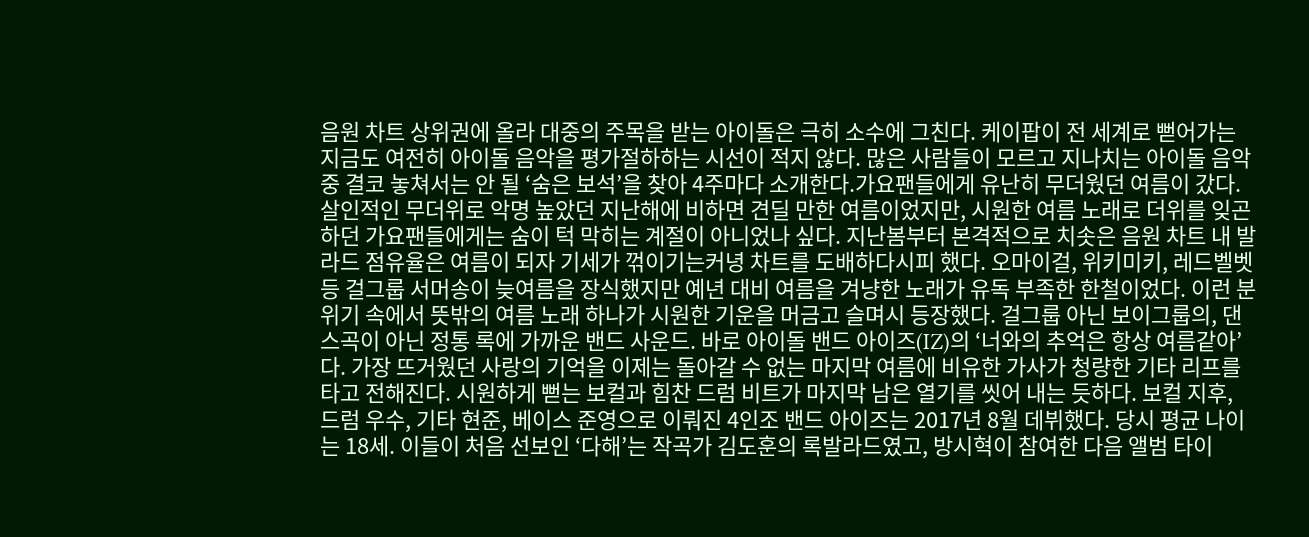음원 차트 상위권에 올라 대중의 주목을 받는 아이돌은 극히 소수에 그친다. 케이팝이 전 세계로 뻗어가는 지금도 여전히 아이돌 음악을 평가절하하는 시선이 적지 않다. 많은 사람들이 모르고 지나치는 아이돌 음악 중 결코 놓쳐서는 안 될 ‘숨은 보석’을 찾아 4주마다 소개한다.가요팬들에게 유난히 무더웠던 여름이 갔다. 살인적인 무더위로 악명 높았던 지난해에 비하면 견딜 만한 여름이었지만, 시원한 여름 노래로 더위를 잊곤 하던 가요팬들에게는 숨이 턱 막히는 계절이 아니었나 싶다. 지난봄부터 본격적으로 치솟은 음원 차트 내 발라드 점유율은 여름이 되자 기세가 꺾이기는커녕 차트를 도배하다시피 했다. 오마이걸, 위키미키, 레드벨벳 등 걸그룹 서머송이 늦여름을 장식했지만 예년 대비 여름을 겨냥한 노래가 유독 부족한 한철이었다. 이런 분위기 속에서 뜻밖의 여름 노래 하나가 시원한 기운을 머금고 슬며시 등장했다. 걸그룹 아닌 보이그룹의, 댄스곡이 아닌 정통 록에 가까운 밴드 사운드. 바로 아이돌 밴드 아이즈(IZ)의 ‘너와의 추억은 항상 여름같아’다. 가장 뜨거웠던 사랑의 기억을 이제는 돌아갈 수 없는 마지막 여름에 비유한 가사가 청량한 기타 리프를 타고 전해진다. 시원하게 뻗는 보컬과 힘찬 드럼 비트가 마지막 남은 열기를 씻어 내는 듯하다. 보컬 지후, 드럼 우수, 기타 현준, 베이스 준영으로 이뤄진 4인조 밴드 아이즈는 2017년 8월 데뷔했다. 당시 평균 나이는 18세. 이들이 처음 선보인 ‘다해’는 작곡가 김도훈의 록발라드였고, 방시혁이 참여한 다음 앨범 타이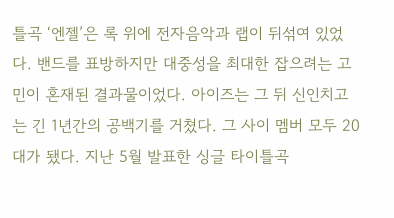틀곡 ‘엔젤’은 록 위에 전자음악과 랩이 뒤섞여 있었다. 밴드를 표방하지만 대중성을 최대한 잡으려는 고민이 혼재된 결과물이었다. 아이즈는 그 뒤 신인치고는 긴 1년간의 공백기를 거쳤다. 그 사이 멤버 모두 20대가 됐다. 지난 5월 발표한 싱글 타이틀곡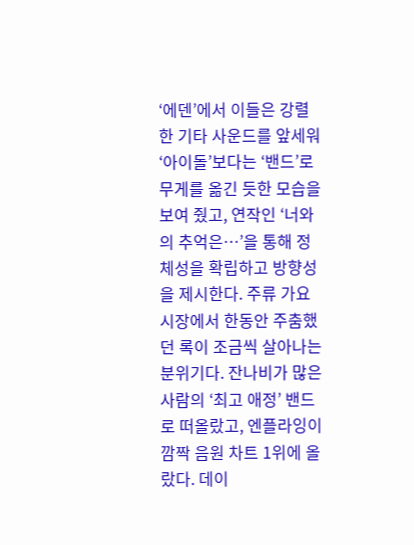‘에덴’에서 이들은 강렬한 기타 사운드를 앞세워 ‘아이돌’보다는 ‘밴드’로 무게를 옮긴 듯한 모습을 보여 줬고, 연작인 ‘너와의 추억은…’을 통해 정체성을 확립하고 방향성을 제시한다. 주류 가요 시장에서 한동안 주춤했던 록이 조금씩 살아나는 분위기다. 잔나비가 많은 사람의 ‘최고 애정’ 밴드로 떠올랐고, 엔플라잉이 깜짝 음원 차트 1위에 올랐다. 데이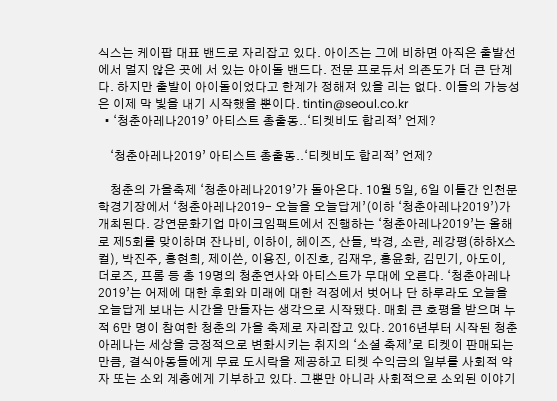식스는 케이팝 대표 밴드로 자리잡고 있다. 아이즈는 그에 비하면 아직은 출발선에서 멀지 않은 곳에 서 있는 아이돌 밴드다. 전문 프로듀서 의존도가 더 큰 단계다. 하지만 출발이 아이돌이었다고 한계가 정해져 있을 리는 없다. 이들의 가능성은 이제 막 빛을 내기 시작했을 뿐이다. tintin@seoul.co.kr
  • ‘청춘아레나2019’ 아티스트 총출동..‘티켓비도 합리적’ 언제?

    ‘청춘아레나2019’ 아티스트 총출동..‘티켓비도 합리적’ 언제?

    청춘의 가을축제 ‘청춘아레나2019’가 돌아온다. 10월 5일, 6일 이틀간 인천문학경기장에서 ‘청춘아레나2019- 오늘을 오늘답게’(이하 ‘청춘아레나2019’)가 개최된다. 강연문화기업 마이크임팩트에서 진행하는 ‘청춘아레나2019’는 올해로 제5회를 맞이하며 잔나비, 이하이, 헤이즈, 산들, 박경, 소란, 레강평(하하X스컬), 박진주, 홍현희, 제이쓴, 이용진, 이진호, 김재우, 홍윤화, 김민기, 아도이, 더로즈, 프롬 등 총 19명의 청춘연사와 아티스트가 무대에 오른다. ‘청춘아레나2019’는 어제에 대한 후회와 미래에 대한 걱정에서 벗어나 단 하루라도 오늘을 오늘답게 보내는 시간을 만들자는 생각으로 시작됐다. 매회 큰 호평을 받으며 누적 6만 명이 참여한 청춘의 가을 축제로 자리잡고 있다. 2016년부터 시작된 청춘아레나는 세상을 긍정적으로 변화시키는 취지의 ‘소셜 축제’로 티켓이 판매되는 만큼, 결식아동들에게 무료 도시락을 제공하고 티켓 수익금의 일부를 사회적 약자 또는 소외 계층에게 기부하고 있다. 그뿐만 아니라 사회적으로 소외된 이야기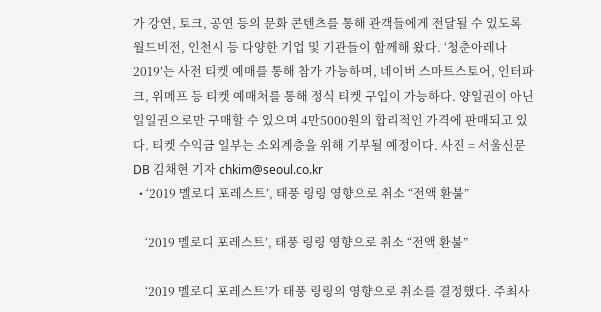가 강연, 토크, 공연 등의 문화 콘텐츠를 통해 관객들에게 전달될 수 있도록 월드비전, 인천시 등 다양한 기업 및 기관들이 함께해 왔다. ‘청춘아레나2019’는 사전 티켓 예매를 통해 참가 가능하며, 네이버 스마트스토어, 인터파크, 위메프 등 티켓 예매처를 통해 정식 티켓 구입이 가능하다. 양일권이 아닌 일일권으로만 구매할 수 있으며 4만5000원의 합리적인 가격에 판매되고 있다. 티켓 수익금 일부는 소외계층을 위해 기부될 예정이다. 사진 = 서울신문DB 김채현 기자 chkim@seoul.co.kr
  • ‘2019 멜로디 포레스트’, 태풍 링링 영향으로 취소 “전액 환불”

    ‘2019 멜로디 포레스트’, 태풍 링링 영향으로 취소 “전액 환불”

    ‘2019 멜로디 포레스트’가 태풍 링링의 영향으로 취소를 결정했다. 주최사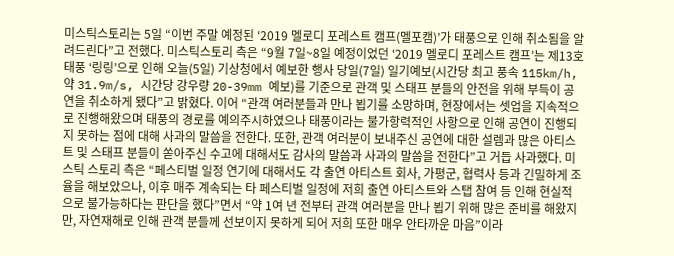미스틱스토리는 5일 “이번 주말 예정된 ‘2019 멜로디 포레스트 캠프(멜포캠)’가 태풍으로 인해 취소됨을 알려드린다”고 전했다. 미스틱스토리 측은 “9월 7일~8일 예정이었던 ‘2019 멜로디 포레스트 캠프’는 제13호 태풍 ‘링링’으로 인해 오늘(5일) 기상청에서 예보한 행사 당일(7일) 일기예보(시간당 최고 풍속 115km/h, 약 31.9m/s, 시간당 강우량 20-39mm 예보)를 기준으로 관객 및 스태프 분들의 안전을 위해 부득이 공연을 취소하게 됐다”고 밝혔다. 이어 “관객 여러분들과 만나 뵙기를 소망하며, 현장에서는 셋업을 지속적으로 진행해왔으며 태풍의 경로를 예의주시하였으나 태풍이라는 불가항력적인 사항으로 인해 공연이 진행되지 못하는 점에 대해 사과의 말씀을 전한다. 또한, 관객 여러분이 보내주신 공연에 대한 설렘과 많은 아티스트 및 스태프 분들이 쏟아주신 수고에 대해서도 감사의 말씀과 사과의 말씀을 전한다”고 거듭 사과했다. 미스틱 스토리 측은 “페스티벌 일정 연기에 대해서도 각 출연 아티스트 회사, 가평군, 협력사 등과 긴밀하게 조율을 해보았으나, 이후 매주 계속되는 타 페스티벌 일정에 저희 출연 아티스트와 스탭 참여 등 인해 현실적으로 불가능하다는 판단을 했다”면서 “약 1여 년 전부터 관객 여러분을 만나 뵙기 위해 많은 준비를 해왔지만, 자연재해로 인해 관객 분들께 선보이지 못하게 되어 저희 또한 매우 안타까운 마음”이라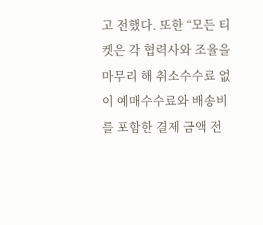고 전했다. 또한 “모든 티켓은 각 협력사와 조율을 마무리 해 취소수수료 없이 예매수수료와 배송비를 포함한 결제 금액 전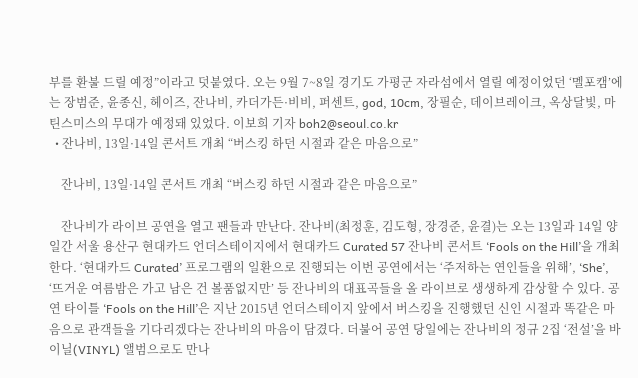부를 환불 드릴 예정”이라고 덧붙였다. 오는 9월 7~8일 경기도 가평군 자라섬에서 열릴 예정이었던 ‘멜포캠’에는 장범준, 윤종신, 헤이즈, 잔나비, 카더가든·비비, 퍼센트, god, 10cm, 장필순, 데이브레이크, 옥상달빛, 마틴스미스의 무대가 예정돼 있었다. 이보희 기자 boh2@seoul.co.kr
  • 잔나비, 13일·14일 콘서트 개최 “버스킹 하던 시절과 같은 마음으로”

    잔나비, 13일·14일 콘서트 개최 “버스킹 하던 시절과 같은 마음으로”

    잔나비가 라이브 공연을 열고 팬들과 만난다. 잔나비(최정훈, 김도형, 장경준, 윤결)는 오는 13일과 14일 양일간 서울 용산구 현대카드 언더스테이지에서 현대카드 Curated 57 잔나비 콘서트 ‘Fools on the Hill’을 개최한다. ‘현대카드 Curated’ 프로그램의 일환으로 진행되는 이번 공연에서는 ‘주저하는 연인들을 위해’, ‘She’, ‘뜨거운 여름밤은 가고 남은 건 볼품없지만’ 등 잔나비의 대표곡들을 올 라이브로 생생하게 감상할 수 있다. 공연 타이틀 ‘Fools on the Hill’은 지난 2015년 언더스테이지 앞에서 버스킹을 진행했던 신인 시절과 똑같은 마음으로 관객들을 기다리겠다는 잔나비의 마음이 담겼다. 더불어 공연 당일에는 잔나비의 정규 2집 ‘전설’을 바이닐(VINYL) 앨범으로도 만나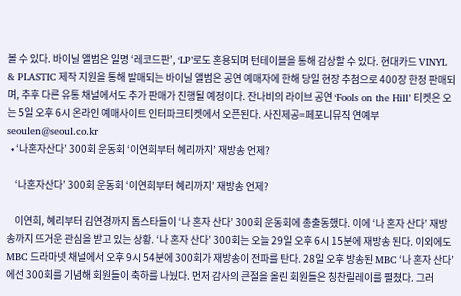볼 수 있다. 바이닐 앨범은 일명 ‘레코드판’, ‘LP’로도 혼용되며 턴테이블을 통해 감상할 수 있다. 현대카드 VINYL & PLASTIC 제작 지원을 통해 발매되는 바이닐 앨범은 공연 예매자에 한해 당일 현장 추첨으로 400장 한정 판매되며, 추후 다른 유통 채널에서도 추가 판매가 진행될 예정이다. 잔나비의 라이브 공연 ‘Fools on the Hill’ 티켓은 오는 5일 오후 6시 온라인 예매사이트 인터파크티켓에서 오픈된다. 사진제공=페포니뮤직 연예부 seoulen@seoul.co.kr
  • ‘나혼자산다’ 300회 운동회 ‘이연희부터 혜리까지’ 재방송 언제?

    ‘나혼자산다’ 300회 운동회 ‘이연희부터 혜리까지’ 재방송 언제?

    이연희, 혜리부터 김연경까지 톱스타들이 ‘나 혼자 산다’ 300회 운동회에 총출동했다. 이에 ‘나 혼자 산다’ 재방송까지 뜨거운 관심을 받고 있는 상황. ‘나 혼자 산다’ 300회는 오늘 29일 오후 6시 15분에 재방송 된다. 이외에도 MBC 드라마넷 채널에서 오후 9시 54분에 300회가 재방송이 전파를 탄다. 28일 오후 방송된 MBC ‘나 혼자 산다’에선 300회를 기념해 회원들이 축하를 나눴다. 먼저 감사의 큰절을 올린 회원들은 칭찬릴레이를 펼쳤다. 그러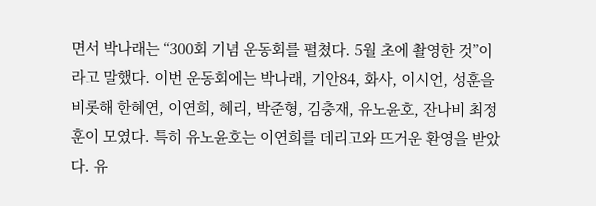면서 박나래는 “300회 기념 운동회를 펼쳤다. 5월 초에 촬영한 것”이라고 말했다. 이번 운동회에는 박나래, 기안84, 화사, 이시언, 성훈을 비롯해 한혜연, 이연희, 혜리, 박준형, 김충재, 유노윤호, 잔나비 최정훈이 모였다. 특히 유노윤호는 이연희를 데리고와 뜨거운 환영을 받았다. 유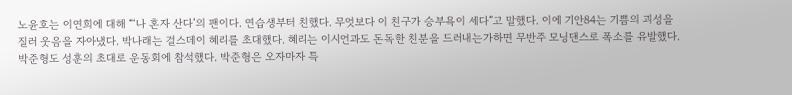노윤호는 이연희에 대해 “‘나 혼자 산다’의 팬이다. 연습생부터 친했다. 무엇보다 이 친구가 승부욕이 세다”고 말했다. 이에 기안84는 기쁨의 괴성을 질러 웃음을 자아냈다. 박나래는 걸스데이 혜리를 초대했다. 혜리는 이시언과도 돈독한 친분을 드러내는가하면 무반주 모닝댄스로 폭소를 유발했다. 박준형도 성훈의 초대로 운동회에 참석했다. 박준형은 오자마자 특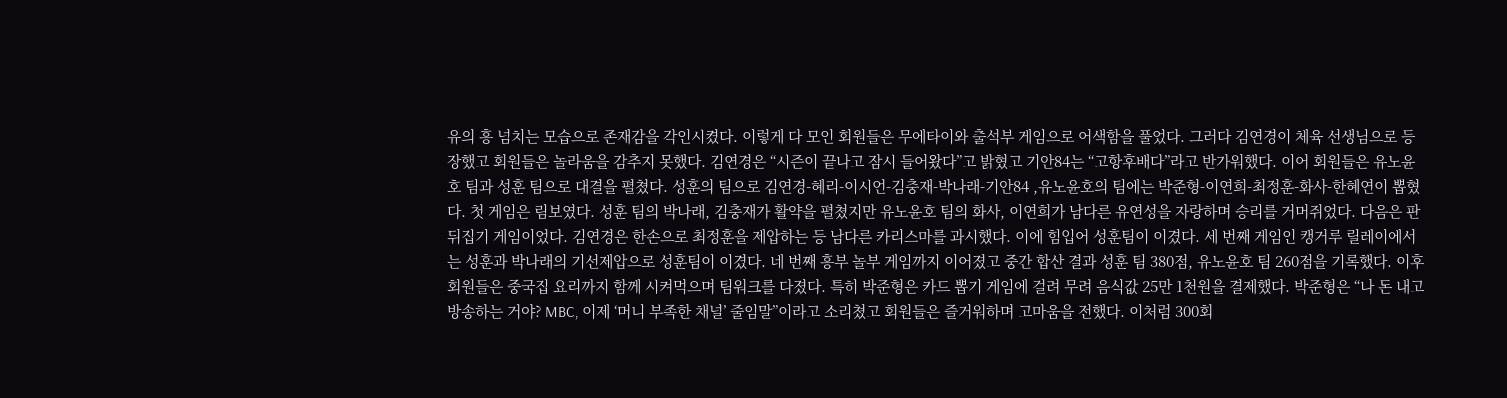유의 흥 넘치는 모습으로 존재감을 각인시켰다. 이렇게 다 모인 회원들은 무에타이와 출석부 게임으로 어색함을 풀었다. 그러다 김연경이 체육 선생님으로 등장했고 회원들은 놀라움을 감추지 못했다. 김연경은 “시즌이 끝나고 잠시 들어왔다”고 밝혔고 기안84는 “고항후배다”라고 반가워했다. 이어 회원들은 유노윤호 팀과 성훈 팀으로 대결을 펼쳤다. 성훈의 팀으로 김연경-혜리-이시언-김충재-박나래-기안84 ,유노윤호의 팀에는 박준형-이연희-최정훈-화사-한혜연이 뽑혔다. 첫 게임은 림보였다. 성훈 팀의 박나래, 김충재가 활약을 펼쳤지만 유노윤호 팀의 화사, 이연희가 남다른 유연성을 자랑하며 승리를 거머쥐었다. 다음은 판 뒤집기 게임이었다. 김연경은 한손으로 최정훈을 제압하는 등 남다른 카리스마를 과시했다. 이에 힘입어 성훈팀이 이겼다. 세 번째 게임인 캥거루 릴레이에서는 성훈과 박나래의 기선제압으로 성훈팀이 이겼다. 네 번째 흥부 놀부 게임까지 이어졌고 중간 합산 결과 성훈 팀 380점, 유노윤호 팀 260점을 기록했다. 이후 회원들은 중국집 요리까지 함께 시켜먹으며 팀워크를 다졌다. 특히 박준형은 카드 뽑기 게임에 걸려 무려 음식값 25만 1천원을 결제했다. 박준형은 “나 돈 내고 방송하는 거야? MBC, 이제 ‘머니 부족한 채널’ 줄임말”이라고 소리쳤고 회원들은 즐거워하며 고마움을 전했다. 이처럼 300회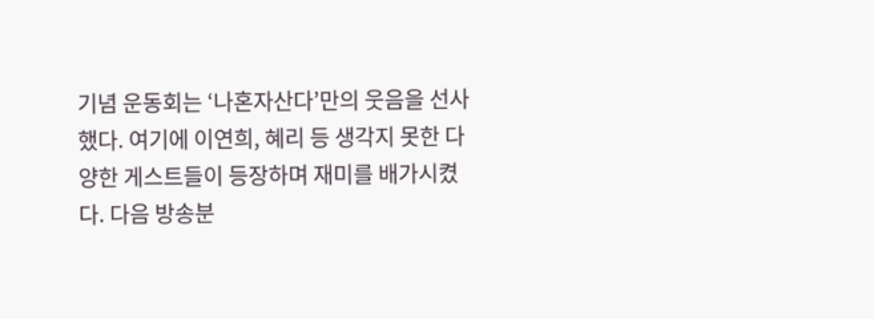기념 운동회는 ‘나혼자산다’만의 웃음을 선사했다. 여기에 이연희, 혜리 등 생각지 못한 다양한 게스트들이 등장하며 재미를 배가시켰다. 다음 방송분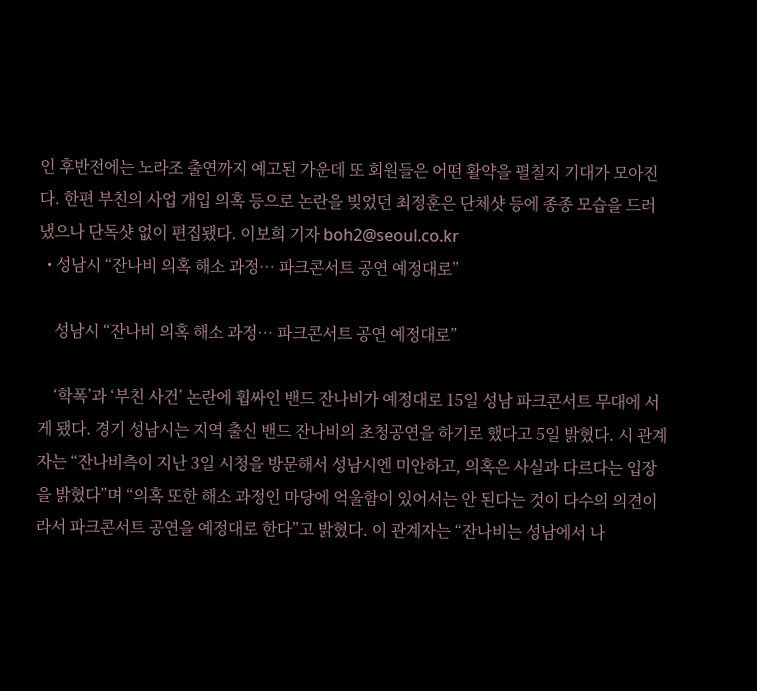인 후반전에는 노라조 출연까지 예고된 가운데 또 회원들은 어떤 활약을 펼칠지 기대가 모아진다. 한편 부친의 사업 개입 의혹 등으로 논란을 빚었던 최정훈은 단체샷 등에 종종 모습을 드러냈으나 단독샷 없이 편집됐다. 이보희 기자 boh2@seoul.co.kr
  • 성남시 “잔나비 의혹 해소 과정… 파크콘서트 공연 예정대로”

    성남시 “잔나비 의혹 해소 과정… 파크콘서트 공연 예정대로”

    ‘학폭’과 ‘부친 사건’ 논란에 휩싸인 밴드 잔나비가 예정대로 15일 성남 파크콘서트 무대에 서게 됐다. 경기 성남시는 지역 출신 밴드 잔나비의 초청공연을 하기로 했다고 5일 밝혔다. 시 관계자는 “잔나비측이 지난 3일 시청을 방문해서 성남시엔 미안하고, 의혹은 사실과 다르다는 입장을 밝혔다”며 “의혹 또한 해소 과정인 마당에 억울함이 있어서는 안 된다는 것이 다수의 의견이라서 파크콘서트 공연을 예정대로 한다”고 밝혔다. 이 관계자는 “잔나비는 성남에서 나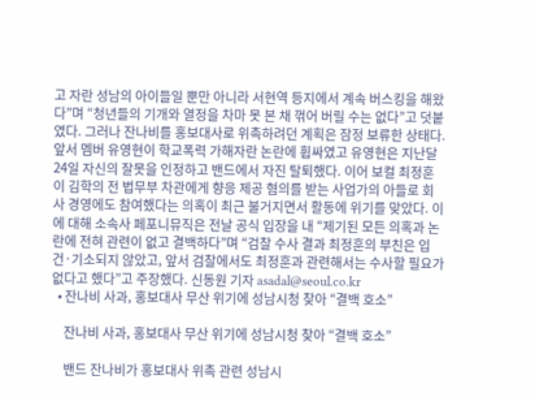고 자란 성남의 아이들일 뿐만 아니라 서현역 등지에서 계속 버스킹을 해왔다”며 “청년들의 기개와 열정을 차마 못 본 채 꺾어 버릴 수는 없다”고 덧붙였다. 그러나 잔나비를 홍보대사로 위촉하려던 계획은 잠정 보류한 상태다. 앞서 멤버 유영현이 학교폭력 가해자란 논란에 휩싸였고 유영현은 지난달 24일 자신의 잘못을 인정하고 밴드에서 자진 탈퇴했다. 이어 보컬 최정훈이 김학의 전 법무부 차관에게 향응 제공 혐의를 받는 사업가의 아들로 회사 경영에도 참여했다는 의혹이 최근 불거지면서 활동에 위기를 맞았다. 이에 대해 소속사 페포니뮤직은 전날 공식 입장을 내 “제기된 모든 의혹과 논란에 전혀 관련이 없고 결백하다”며 “검찰 수사 결과 최정훈의 부친은 입건·기소되지 않았고, 앞서 검찰에서도 최정훈과 관련해서는 수사할 필요가 없다고 했다”고 주장했다. 신동원 기자 asadal@seoul.co.kr
  • 잔나비 사과, 홍보대사 무산 위기에 성남시청 찾아 “결백 호소”

    잔나비 사과, 홍보대사 무산 위기에 성남시청 찾아 “결백 호소”

    밴드 잔나비가 홍보대사 위촉 관련 성남시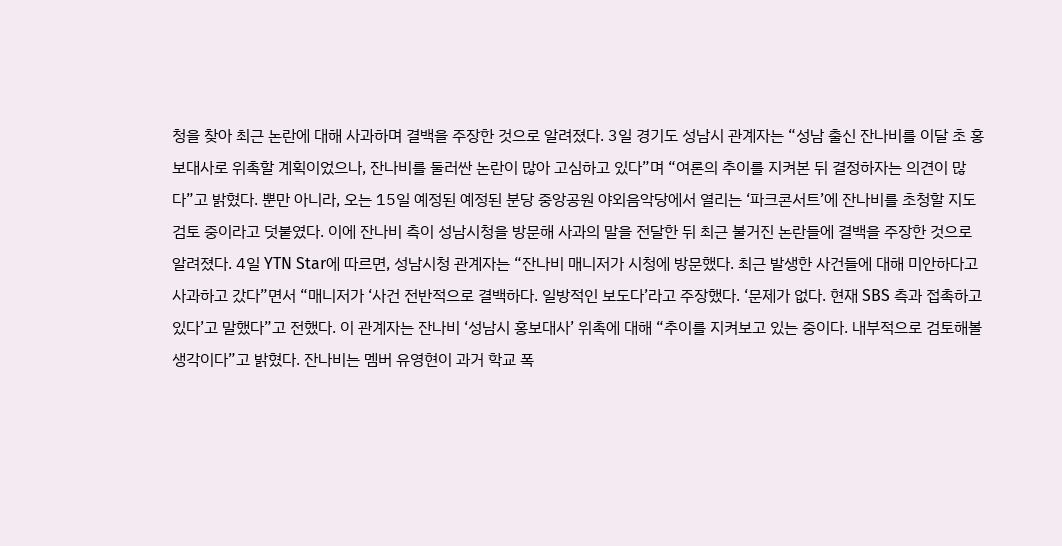청을 찾아 최근 논란에 대해 사과하며 결백을 주장한 것으로 알려졌다. 3일 경기도 성남시 관계자는 “성남 출신 잔나비를 이달 초 홍보대사로 위촉할 계획이었으나, 잔나비를 둘러싼 논란이 많아 고심하고 있다”며 “여론의 추이를 지켜본 뒤 결정하자는 의견이 많다”고 밝혔다. 뿐만 아니라, 오는 15일 예정된 예정된 분당 중앙공원 야외음악당에서 열리는 ‘파크콘서트’에 잔나비를 초청할 지도 검토 중이라고 덧붙였다. 이에 잔나비 측이 성남시청을 방문해 사과의 말을 전달한 뒤 최근 불거진 논란들에 결백을 주장한 것으로 알려졌다. 4일 YTN Star에 따르면, 성남시청 관계자는 “잔나비 매니저가 시청에 방문했다. 최근 발생한 사건들에 대해 미안하다고 사과하고 갔다”면서 “매니저가 ‘사건 전반적으로 결백하다. 일방적인 보도다’라고 주장했다. ‘문제가 없다. 현재 SBS 측과 접촉하고 있다’고 말했다”고 전했다. 이 관계자는 잔나비 ‘성남시 홍보대사’ 위촉에 대해 “추이를 지켜보고 있는 중이다. 내부적으로 검토해볼 생각이다”고 밝혔다. 잔나비는 멤버 유영현이 과거 학교 폭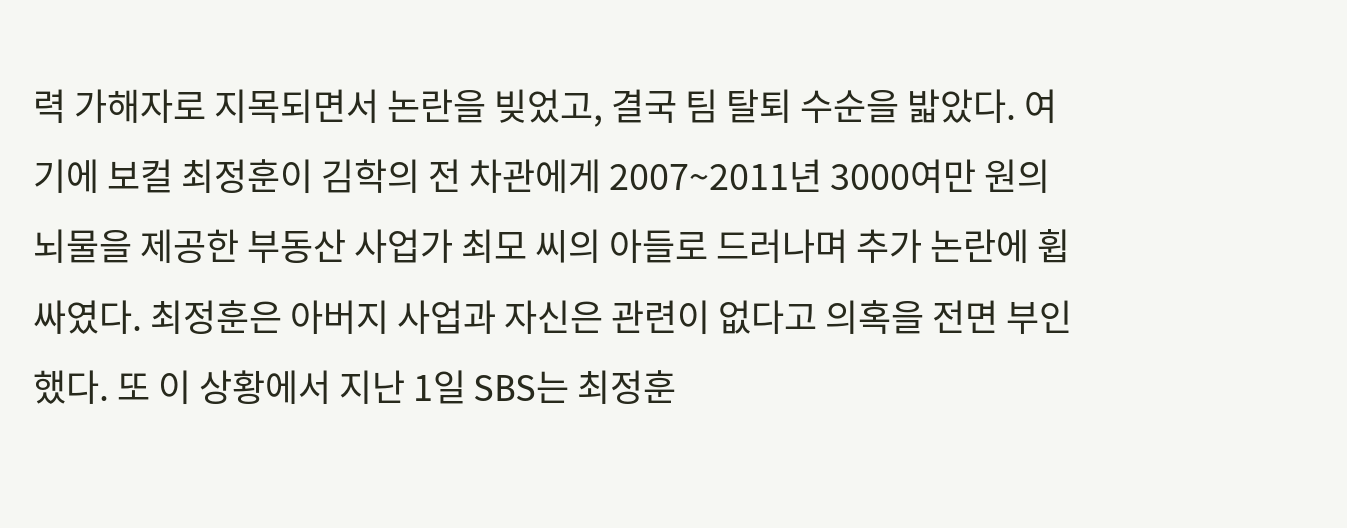력 가해자로 지목되면서 논란을 빚었고, 결국 팀 탈퇴 수순을 밟았다. 여기에 보컬 최정훈이 김학의 전 차관에게 2007~2011년 3000여만 원의 뇌물을 제공한 부동산 사업가 최모 씨의 아들로 드러나며 추가 논란에 휩싸였다. 최정훈은 아버지 사업과 자신은 관련이 없다고 의혹을 전면 부인했다. 또 이 상황에서 지난 1일 SBS는 최정훈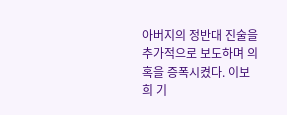아버지의 정반대 진술을 추가적으로 보도하며 의혹을 증폭시켰다. 이보희 기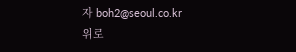자 boh2@seoul.co.kr
위로